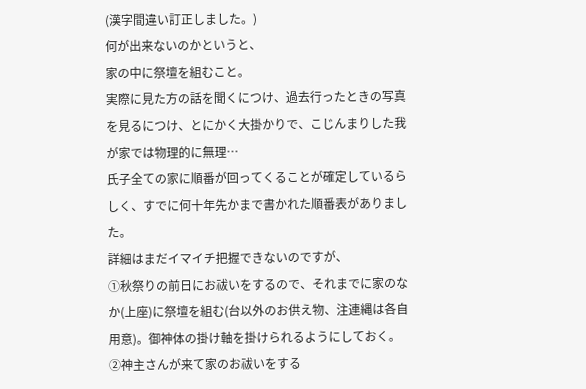(漢字間違い訂正しました。)
何が出来ないのかというと、
家の中に祭壇を組むこと。
実際に見た方の話を聞くにつけ、過去行ったときの写真を見るにつけ、とにかく大掛かりで、こじんまりした我が家では物理的に無理…
氏子全ての家に順番が回ってくることが確定しているらしく、すでに何十年先かまで書かれた順番表がありました。
詳細はまだイマイチ把握できないのですが、
①秋祭りの前日にお祓いをするので、それまでに家のなか(上座)に祭壇を組む(台以外のお供え物、注連縄は各自用意)。御神体の掛け軸を掛けられるようにしておく。
②神主さんが来て家のお祓いをする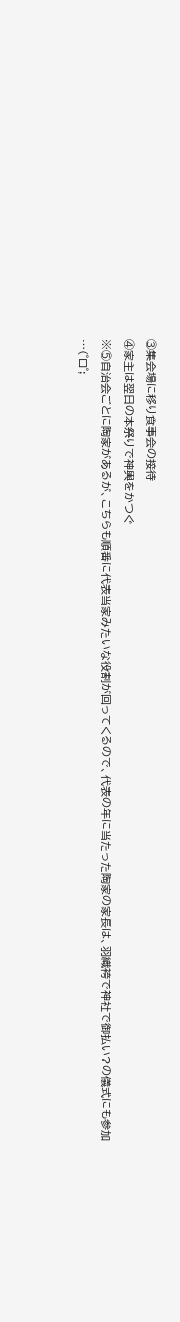③集会場に移り食事会の接待
④家主は翌日の本祭りで神輿をかつぐ
※⑤自治会ごとに陶家があるが、こちらも順番に代表当家みたいな役割が回ってくるので、代表の年に当たった陶家の家長は、羽織袴で神社で御払い?の儀式にも参加
…(゜ロ゜;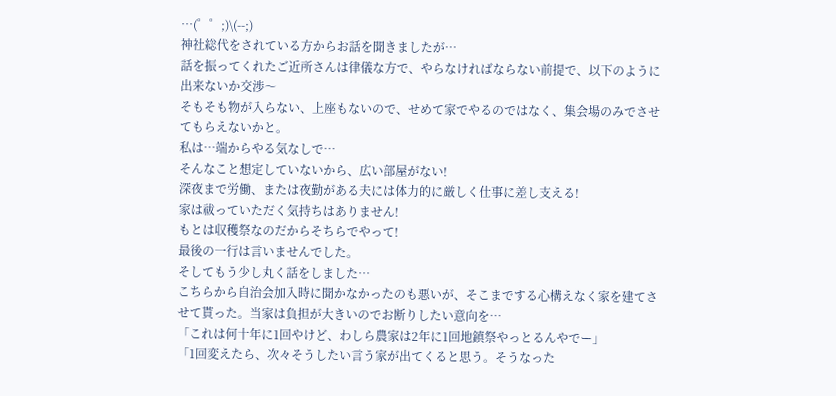…(゜゜;)\(--;)
神社総代をされている方からお話を聞きましたが…
話を振ってくれたご近所さんは律儀な方で、やらなければならない前提で、以下のように出来ないか交渉〜
そもそも物が入らない、上座もないので、せめて家でやるのではなく、集会場のみでさせてもらえないかと。
私は…端からやる気なしで…
そんなこと想定していないから、広い部屋がない!
深夜まで労働、または夜勤がある夫には体力的に厳しく仕事に差し支える!
家は祓っていただく気持ちはありません!
もとは収穫祭なのだからそちらでやって!
最後の一行は言いませんでした。
そしてもう少し丸く話をしました…
こちらから自治会加入時に聞かなかったのも悪いが、そこまでする心構えなく家を建てさせて貰った。当家は負担が大きいのでお断りしたい意向を…
「これは何十年に1回やけど、わしら農家は2年に1回地鎮祭やっとるんやでー」
「1回変えたら、次々そうしたい言う家が出てくると思う。そうなった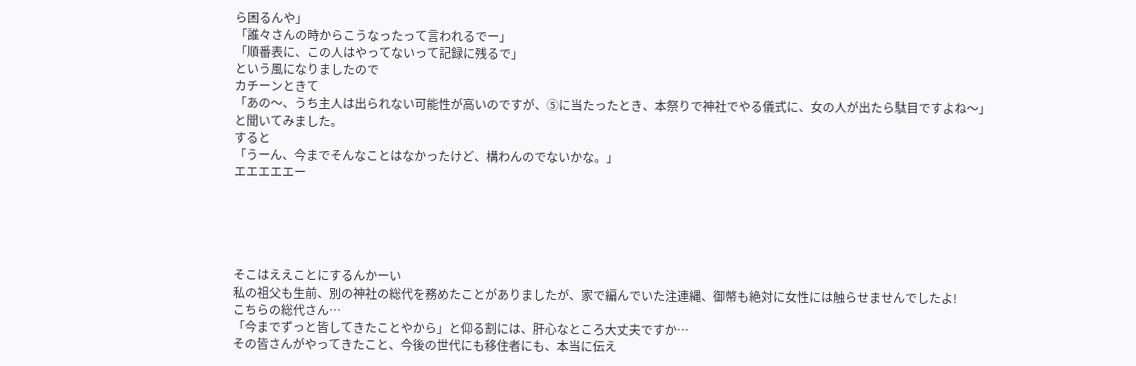ら困るんや」
「誰々さんの時からこうなったって言われるでー」
「順番表に、この人はやってないって記録に残るで」
という風になりましたので
カチーンときて
「あの〜、うち主人は出られない可能性が高いのですが、⑤に当たったとき、本祭りで神社でやる儀式に、女の人が出たら駄目ですよね〜」
と聞いてみました。
すると
「うーん、今までそんなことはなかったけど、構わんのでないかな。」
エエエエエー





そこはええことにするんかーい
私の祖父も生前、別の神社の総代を務めたことがありましたが、家で編んでいた注連縄、御幣も絶対に女性には触らせませんでしたよ!
こちらの総代さん…
「今までずっと皆してきたことやから」と仰る割には、肝心なところ大丈夫ですか…
その皆さんがやってきたこと、今後の世代にも移住者にも、本当に伝え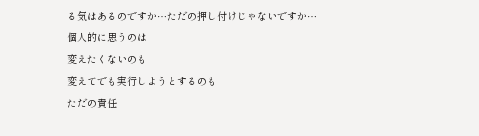る気はあるのですか…ただの押し付けじゃないですか…
個人的に思うのは
変えたくないのも
変えてでも実行しようとするのも
ただの責任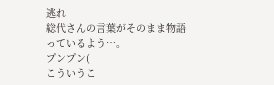逃れ
総代さんの言葉がそのまま物語っているよう…。
プンプン(
こういうこ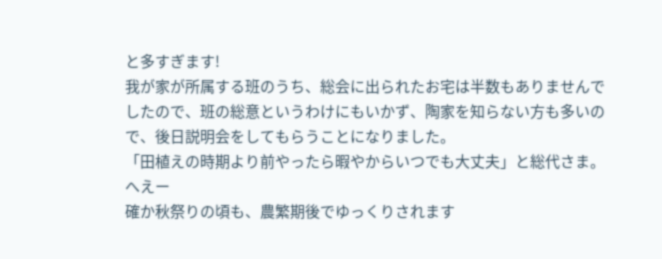と多すぎます!
我が家が所属する班のうち、総会に出られたお宅は半数もありませんでしたので、班の総意というわけにもいかず、陶家を知らない方も多いので、後日説明会をしてもらうことになりました。
「田植えの時期より前やったら暇やからいつでも大丈夫」と総代さま。
へえー
確か秋祭りの頃も、農繁期後でゆっくりされます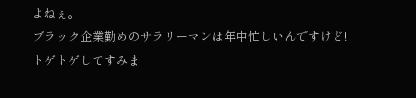よねぇ。
ブラック企業勤めのサラリーマンは年中忙しいんですけど!
トゲトゲしてすみま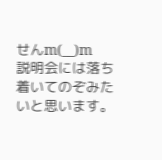せんm(__)m
説明会には落ち着いてのぞみたいと思います。